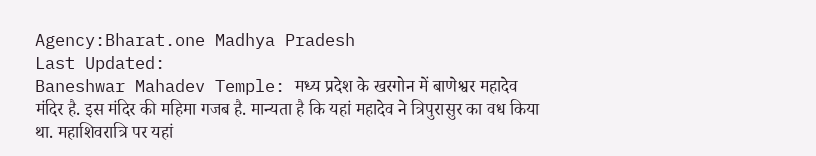Agency:Bharat.one Madhya Pradesh
Last Updated:
Baneshwar Mahadev Temple: मध्य प्रदेश के खरगोन में बाणेश्वर महादेव मंदिर है. इस मंदिर की महिमा गजब है. मान्यता है कि यहां महादेव ने त्रिपुरासुर का वध किया था. महाशिवरात्रि पर यहां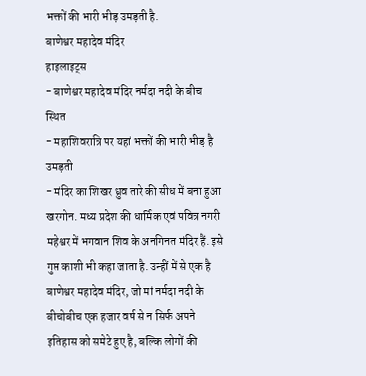भक्तों की भारी भीड़ उमड़ती है.
बाणेश्वर महादेव मंदिर
हाइलाइट्स
- बाणेश्वर महादेव मंदिर नर्मदा नदी के बीच स्थित
- महाशिवरात्रि पर यहां भक्तों की भारी भीड़ है उमड़ती
- मंदिर का शिखर ध्रुव तारे की सीध में बना हुआ
खरगोन. मध्य प्रदेश की धार्मिक एवं पवित्र नगरी महेश्वर में भगवान शिव के अनगिनत मंदिर हैं. इसे गुप्त काशी भी कहा जाता है. उन्हीं में से एक है बाणेश्वर महादेव मंदिर, जो मां नर्मदा नदी के बीचोबीच एक हजार वर्ष से न सिर्फ अपने इतिहास को समेटे हुए है, बल्कि लोगों की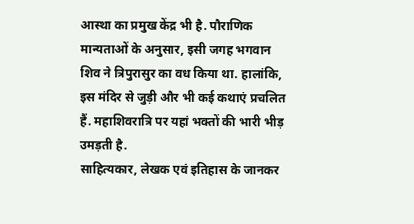आस्था का प्रमुख केंद्र भी है. पौराणिक मान्यताओं के अनुसार, इसी जगह भगवान शिव ने त्रिपुरासुर का वध किया था. हालांकि, इस मंदिर से जुड़ी और भी कई कथाएं प्रचलित हैं. महाशिवरात्रि पर यहां भक्तों की भारी भीड़ उमड़ती है.
साहित्यकार, लेखक एवं इतिहास के जानकर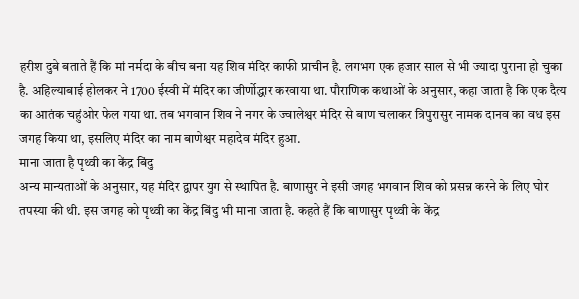हरीश दुबे बताते हैं कि मां नर्मदा के बीच बना यह शिव मंदिर काफी प्राचीन है. लगभग एक हजार साल से भी ज्यादा पुराना हो चुका है. अहिल्याबाई होलकर ने 1700 ईस्वी में मंदिर का जीर्णोद्धार करवाया था. पौराणिक कथाओं के अनुसार, कहा जाता है कि एक दैत्य का आतंक चहुंओर फेल गया था. तब भगवान शिव ने नगर के ज्वालेश्वर मंदिर से बाण चलाकर त्रिपुरासुर नामक दानव का वध इस जगह किया था, इसलिए मंदिर का नाम बाणेश्वर महादेव मंदिर हुआ.
माना जाता है पृथ्वी का केंद्र बिंदु
अन्य मान्यताओं के अनुसार, यह मंदिर द्वापर युग से स्थापित है. बाणासुर ने इसी जगह भगवान शिव को प्रसन्न करने के लिए घोर तपस्या की थी. इस जगह को पृथ्वी का केंद्र बिंदु भी माना जाता है. कहते हैं कि बाणासुर पृथ्वी के केंद्र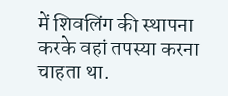में शिवलिंग की स्थापना करके वहां तपस्या करना चाहता था.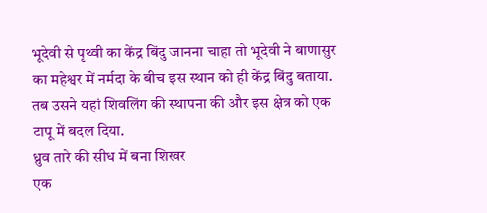भूदेवी से पृथ्वी का केंद्र बिंदु जानना चाहा तो भूदेवी ने बाणासुर का महेश्वर में नर्मदा के बीच इस स्थान को ही केंद्र बिंदु बताया. तब उसने यहां शिवलिंग की स्थापना की और इस क्षेत्र को एक टापू में बदल दिया.
ध्रुव तारे की सीध में बना शिखर
एक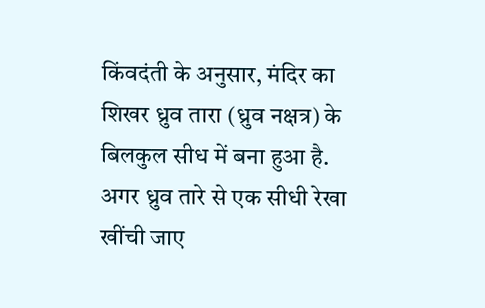किंवदंती के अनुसार, मंदिर का शिखर ध्रुव तारा (ध्रुव नक्षत्र) के बिलकुल सीध में बना हुआ है. अगर ध्रुव तारे से एक सीधी रेखा खींची जाए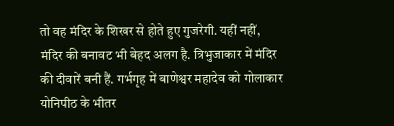तो वह मंदिर के शिखर से होते हुए गुजरेगी. यहीं नहीं, मंदिर की बनावट भी बेहद अलग है. त्रिभुजाकार में मंदिर की दीवारें बनी हैं. गर्भगृह में बाणेश्वर महादेव को गोलाकार योनिपीठ के भीतर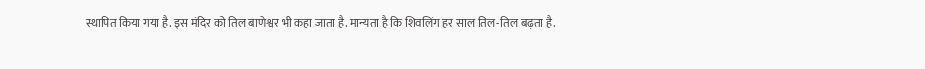स्थापित किया गया है. इस मंदिर को तिल बाणेश्वर भी कहा जाता है. मान्यता है कि शिवलिंग हर साल तिल-तिल बढ़ता है.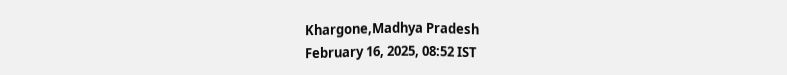Khargone,Madhya Pradesh
February 16, 2025, 08:52 IST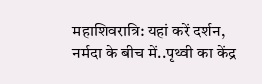महाशिवरात्रि: यहां करें दर्शन, नर्मदा के बीच में..पृथ्वी का केंद्र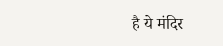है ये मंदिर